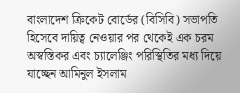বাংলাদেশ ক্রিকেট বোর্ডের (বিসিবি) সভাপতি হিসেবে দায়িত্ব নেওয়ার পর থেকেই এক চরম অস্বস্তিকর এবং চ্যালেঞ্জিং পরিস্থিতির মধ্য দিয়ে যাচ্ছেন আমিনুল ইসলাম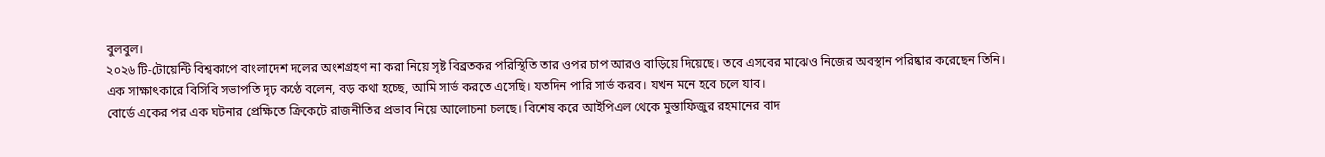বুলবুল।
২০২৬ টি-টোয়েন্টি বিশ্বকাপে বাংলাদেশ দলের অংশগ্রহণ না করা নিয়ে সৃষ্ট বিব্রতকর পরিস্থিতি তার ওপর চাপ আরও বাড়িয়ে দিয়েছে। তবে এসবের মাঝেও নিজের অবস্থান পরিষ্কার করেছেন তিনি।
এক সাক্ষাৎকারে বিসিবি সভাপতি দৃঢ় কণ্ঠে বলেন, বড় কথা হচ্ছে, আমি সার্ভ করতে এসেছি। যতদিন পারি সার্ভ করব। যখন মনে হবে চলে যাব।
বোর্ডে একের পর এক ঘটনার প্রেক্ষিতে ক্রিকেটে রাজনীতির প্রভাব নিয়ে আলোচনা চলছে। বিশেষ করে আইপিএল থেকে মুস্তাফিজুর রহমানের বাদ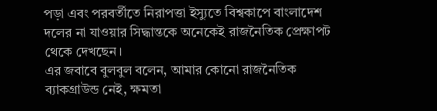পড়া এবং পরবর্তীতে নিরাপত্তা ইস্যুতে বিশ্বকাপে বাংলাদেশ দলের না যাওয়ার সিদ্ধান্তকে অনেকেই রাজনৈতিক প্রেক্ষাপট থেকে দেখছেন।
এর জবাবে বুলবুল বলেন, আমার কোনো রাজনৈতিক ব্যাকগ্রাউন্ড নেই, ক্ষমতা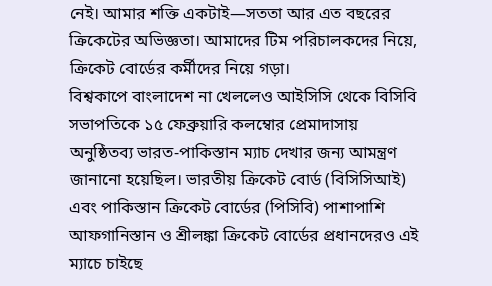নেই। আমার শক্তি একটাই—সততা আর এত বছরের ক্রিকেটের অভিজ্ঞতা। আমাদের টিম পরিচালকদের নিয়ে, ক্রিকেট বোর্ডের কর্মীদের নিয়ে গড়া।
বিশ্বকাপে বাংলাদেশ না খেললেও আইসিসি থেকে বিসিবি সভাপতিকে ১৫ ফেব্রুয়ারি কলম্বোর প্রেমাদাসায় অনুষ্ঠিতব্য ভারত-পাকিস্তান ম্যাচ দেখার জন্য আমন্ত্রণ জানানো হয়েছিল। ভারতীয় ক্রিকেট বোর্ড (বিসিসিআই) এবং পাকিস্তান ক্রিকেট বোর্ডের (পিসিবি) পাশাপাশি আফগানিস্তান ও শ্রীলঙ্কা ক্রিকেট বোর্ডের প্রধানদেরও এই ম্যাচে চাইছে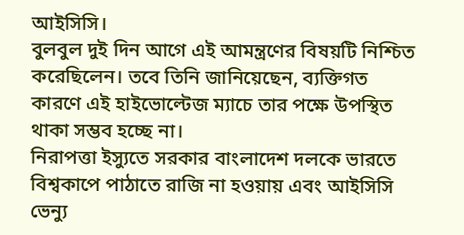আইসিসি।
বুলবুল দুই দিন আগে এই আমন্ত্রণের বিষয়টি নিশ্চিত করেছিলেন। তবে তিনি জানিয়েছেন, ব্যক্তিগত কারণে এই হাইভোল্টেজ ম্যাচে তার পক্ষে উপস্থিত থাকা সম্ভব হচ্ছে না।
নিরাপত্তা ইস্যুতে সরকার বাংলাদেশ দলকে ভারতে বিশ্বকাপে পাঠাতে রাজি না হওয়ায় এবং আইসিসি ভেন্যু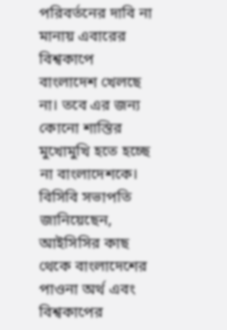পরিবর্তনের দাবি না মানায় এবারের বিশ্বকাপে বাংলাদেশ খেলছে না। তবে এর জন্য কোনো শাস্তির মুখোমুখি হতে হচ্ছে না বাংলাদেশকে।
বিসিবি সভাপতি জানিয়েছেন, আইসিসির কাছ থেকে বাংলাদেশের পাওনা অর্থ এবং বিশ্বকাপের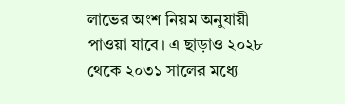লাভের অংশ নিয়ম অনুযায়ী পাওয়া যাবে। এ ছাড়াও ২০২৮ থেকে ২০৩১ সালের মধ্যে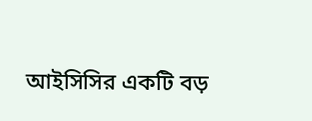আইসিসির একটি বড়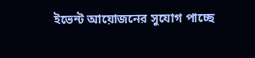ইভেন্ট আয়োজনের সুযোগ পাচ্ছে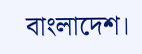বাংলাদেশ।